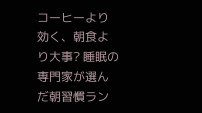コーヒーより効く、朝食より大事? 睡眠の専門家が選んだ朝習慣ラン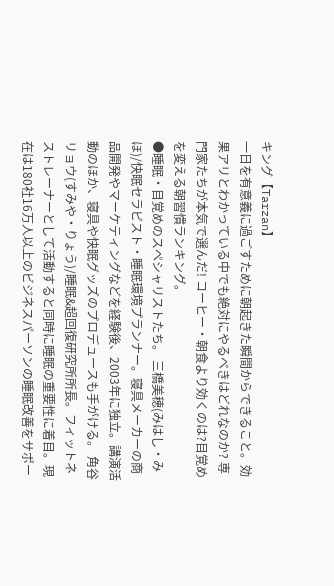キング【Tarzan】
一日を有意義に過ごすために朝起きた瞬間からできること。効果アリとわかっている中でも絶対にやるべきはどれなのか? 専門家たちが本気で選んだ! コーヒー・朝食より効くのは?目覚めを変える朝習慣ランキング。
●睡眠・目覚めのスペシャリストたち。 三橋美穂(みはし・みほ)/快眠セラピスト・睡眠環境プランナー。寝具メーカーの商品開発やマーケティングなどを経験後、2003年に独立。講演活動のほか、寝具や快眠グッズのプロデュースも手がける。 角谷リョウ(すみや・りょう)/睡眠&超回復研究所所長。フィットネストレーナーとして活動すると同時に睡眠の重要性に着目。現在は180社16万人以上のビジネスパーソンの睡眠改善をサポー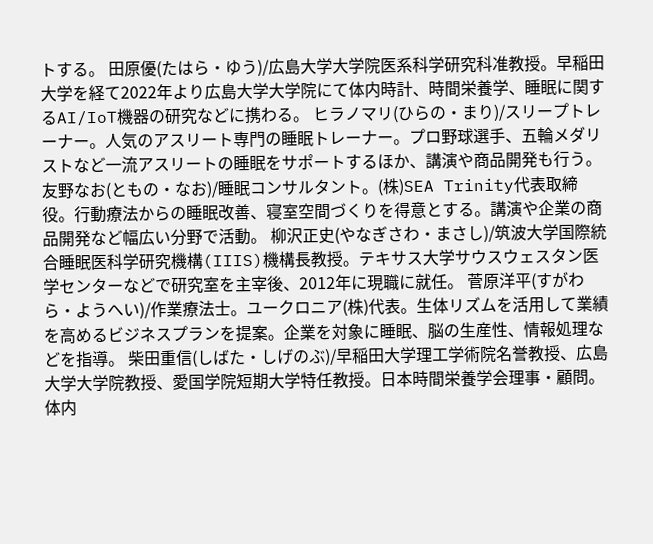トする。 田原優(たはら・ゆう)/広島大学大学院医系科学研究科准教授。早稲田大学を経て2022年より広島大学大学院にて体内時計、時間栄養学、睡眠に関するAI/IoT機器の研究などに携わる。 ヒラノマリ(ひらの・まり)/スリープトレーナー。人気のアスリート専門の睡眠トレーナー。プロ野球選手、五輪メダリストなど一流アスリートの睡眠をサポートするほか、講演や商品開発も行う。 友野なお(ともの・なお)/睡眠コンサルタント。(株)SEA Trinity代表取締役。行動療法からの睡眠改善、寝室空間づくりを得意とする。講演や企業の商品開発など幅広い分野で活動。 柳沢正史(やなぎさわ・まさし)/筑波大学国際統合睡眠医科学研究機構(IIIS)機構長教授。テキサス大学サウスウェスタン医学センターなどで研究室を主宰後、2012年に現職に就任。 菅原洋平(すがわら・ようへい)/作業療法士。ユークロニア(株)代表。生体リズムを活用して業績を高めるビジネスプランを提案。企業を対象に睡眠、脳の生産性、情報処理などを指導。 柴田重信(しばた・しげのぶ)/早稲田大学理工学術院名誉教授、広島大学大学院教授、愛国学院短期大学特任教授。日本時間栄養学会理事・顧問。体内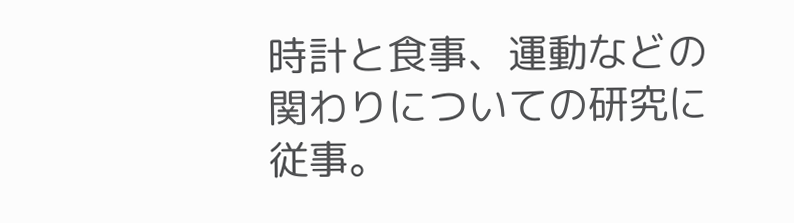時計と食事、運動などの関わりについての研究に従事。